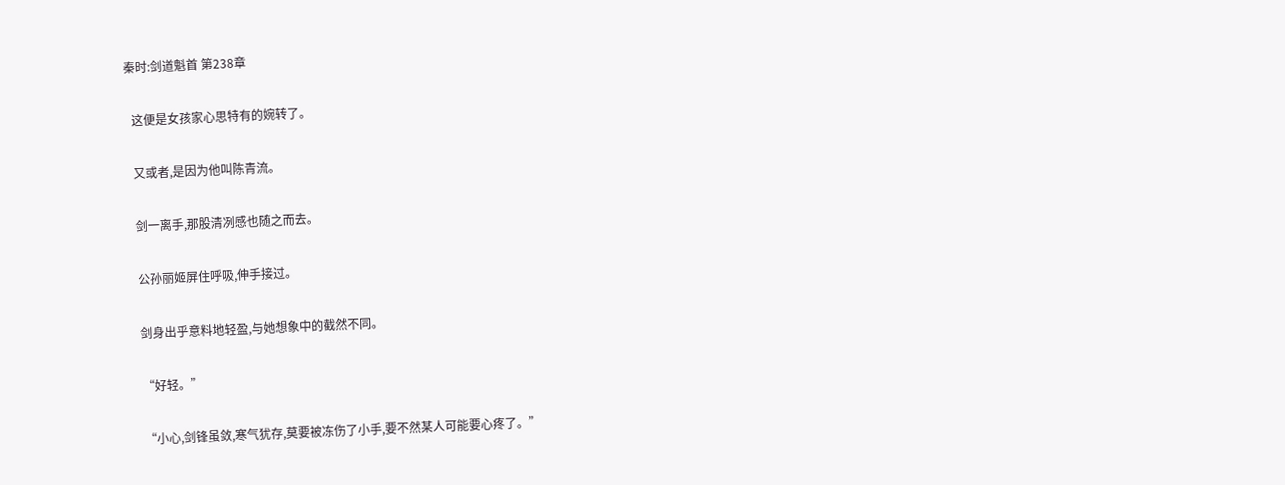秦时:剑道魁首 第238章

  这便是女孩家心思特有的婉转了。

  又或者,是因为他叫陈青流。

  剑一离手,那股清冽感也随之而去。

  公孙丽姬屏住呼吸,伸手接过。

  剑身出乎意料地轻盈,与她想象中的截然不同。

  “好轻。”

  “小心,剑锋虽敛,寒气犹存,莫要被冻伤了小手,要不然某人可能要心疼了。”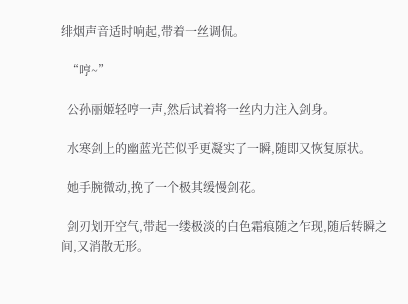绯烟声音适时响起,带着一丝调侃。

  “哼~”

  公孙丽姬轻哼一声,然后试着将一丝内力注入剑身。

  水寒剑上的幽蓝光芒似乎更凝实了一瞬,随即又恢复原状。

  她手腕微动,挽了一个极其缓慢剑花。

  剑刃划开空气,带起一缕极淡的白色霜痕随之乍现,随后转瞬之间,又消散无形。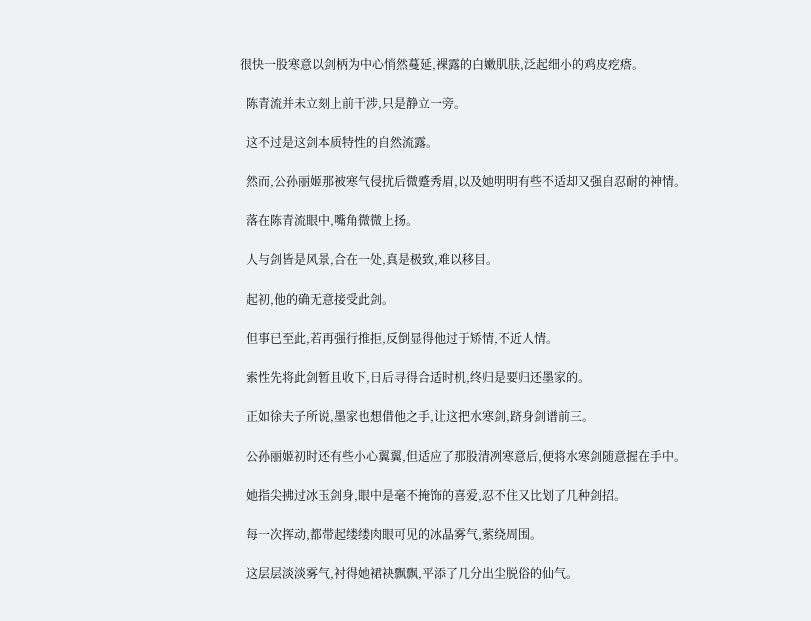很快一股寒意以剑柄为中心悄然蔓延,裸露的白嫩肌肤,泛起细小的鸡皮疙瘩。

  陈青流并未立刻上前干涉,只是静立一旁。

  这不过是这剑本质特性的自然流露。

  然而,公孙丽姬那被寒气侵扰后微蹙秀眉,以及她明明有些不适却又强自忍耐的神情。

  落在陈青流眼中,嘴角微微上扬。

  人与剑皆是风景,合在一处,真是极致,难以移目。

  起初,他的确无意接受此剑。

  但事已至此,若再强行推拒,反倒显得他过于矫情,不近人情。

  索性先将此剑暂且收下,日后寻得合适时机,终归是要归还墨家的。

  正如徐夫子所说,墨家也想借他之手,让这把水寒剑,跻身剑谱前三。

  公孙丽姬初时还有些小心翼翼,但适应了那股清冽寒意后,便将水寒剑随意握在手中。

  她指尖拂过冰玉剑身,眼中是毫不掩饰的喜爱,忍不住又比划了几种剑招。

  每一次挥动,都带起缕缕肉眼可见的冰晶雾气,萦绕周围。

  这层层淡淡雾气,衬得她裙袂飘飘,平添了几分出尘脱俗的仙气。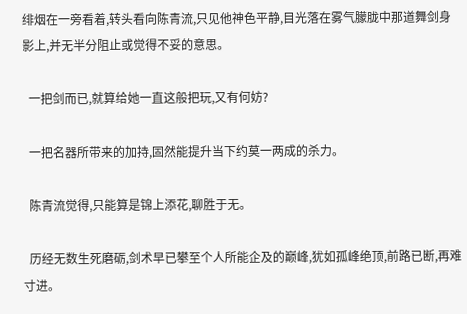绯烟在一旁看着,转头看向陈青流,只见他神色平静,目光落在雾气朦胧中那道舞剑身影上,并无半分阻止或觉得不妥的意思。

  一把剑而已,就算给她一直这般把玩,又有何妨?

  一把名器所带来的加持,固然能提升当下约莫一两成的杀力。

  陈青流觉得,只能算是锦上添花,聊胜于无。

  历经无数生死磨砺,剑术早已攀至个人所能企及的巅峰,犹如孤峰绝顶,前路已断,再难寸进。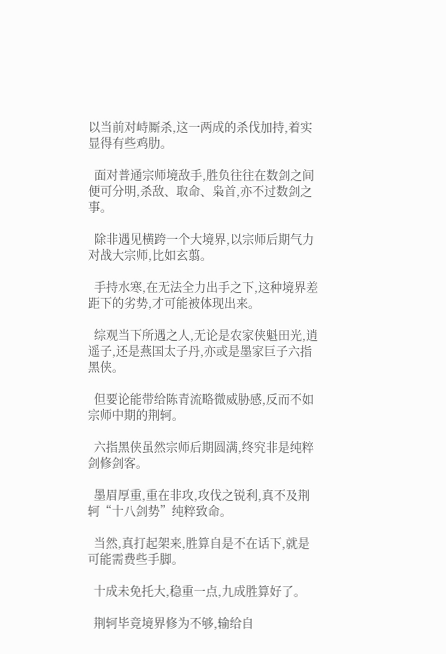以当前对峙厮杀,这一两成的杀伐加持,着实显得有些鸡肋。

  面对普通宗师境敌手,胜负往往在数剑之间便可分明,杀敌、取命、枭首,亦不过数剑之事。

  除非遇见横跨一个大境界,以宗师后期气力对战大宗师,比如玄翦。

  手持水寒,在无法全力出手之下,这种境界差距下的劣势,才可能被体现出来。

  综观当下所遇之人,无论是农家侠魁田光,逍遥子,还是燕国太子丹,亦或是墨家巨子六指黑侠。

  但要论能带给陈青流略微威胁感,反而不如宗师中期的荆轲。

  六指黑侠虽然宗师后期圆满,终究非是纯粹剑修剑客。

  墨眉厚重,重在非攻,攻伐之锐利,真不及荆轲“十八剑势”纯粹致命。

  当然,真打起架来,胜算自是不在话下,就是可能需费些手脚。

  十成未免托大,稳重一点,九成胜算好了。

  荆轲毕竟境界修为不够,输给自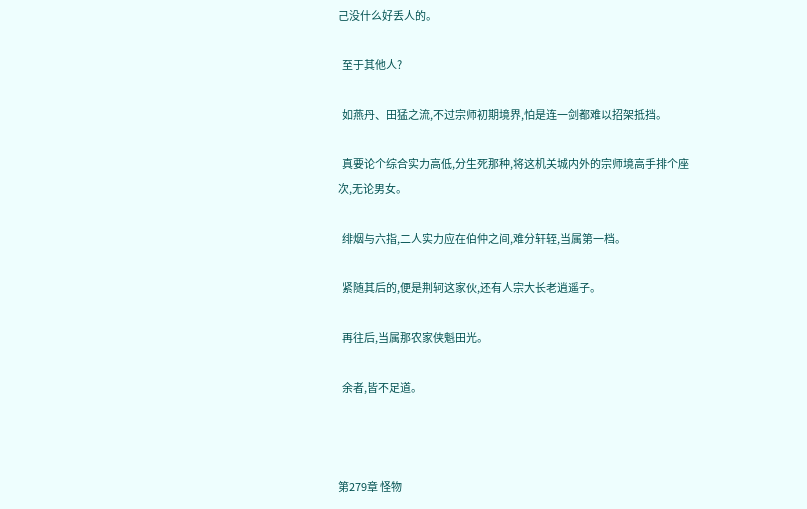己没什么好丢人的。

  至于其他人?

  如燕丹、田猛之流,不过宗师初期境界,怕是连一剑都难以招架抵挡。

  真要论个综合实力高低,分生死那种,将这机关城内外的宗师境高手排个座次,无论男女。

  绯烟与六指,二人实力应在伯仲之间,难分轩轾,当属第一档。

  紧随其后的,便是荆轲这家伙,还有人宗大长老逍遥子。

  再往后,当属那农家侠魁田光。

  余者,皆不足道。



第279章 怪物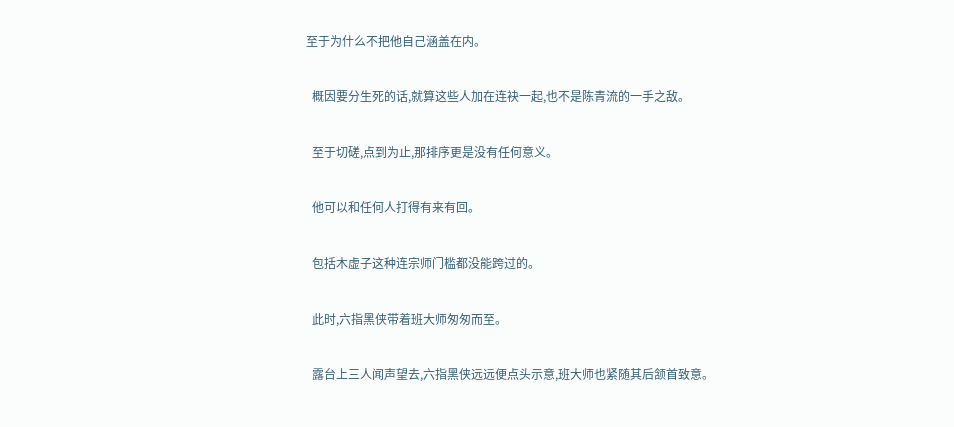至于为什么不把他自己涵盖在内。

  概因要分生死的话,就算这些人加在连袂一起,也不是陈青流的一手之敌。

  至于切磋,点到为止,那排序更是没有任何意义。

  他可以和任何人打得有来有回。

  包括木虚子这种连宗师门槛都没能跨过的。

  此时,六指黑侠带着班大师匆匆而至。

  露台上三人闻声望去,六指黑侠远远便点头示意,班大师也紧随其后颔首致意。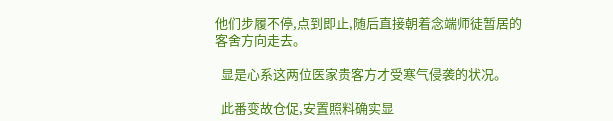他们步履不停,点到即止,随后直接朝着念端师徒暂居的客舍方向走去。

  显是心系这两位医家贵客方才受寒气侵袭的状况。

  此番变故仓促,安置照料确实显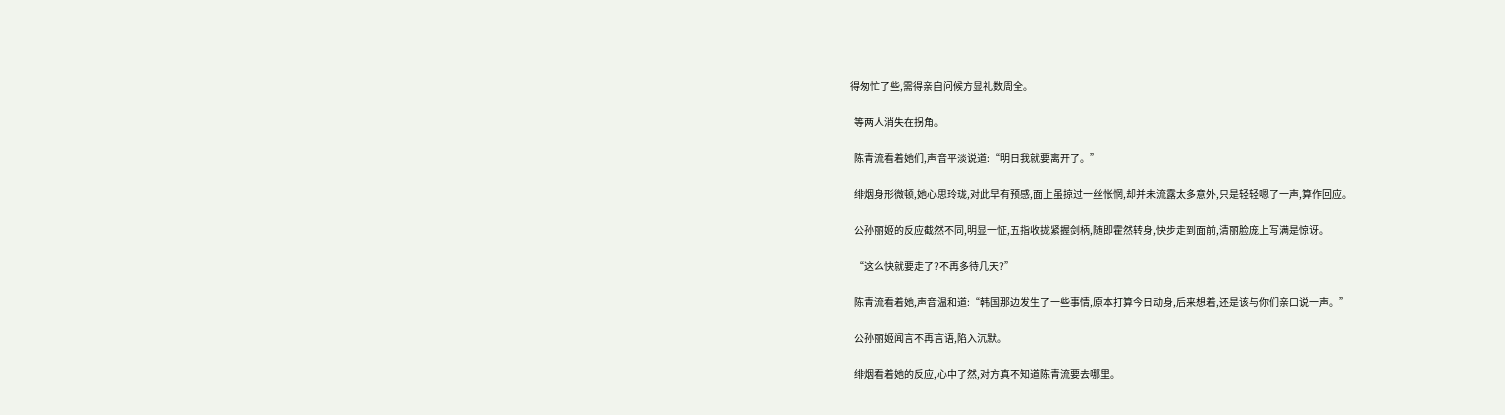得匆忙了些,需得亲自问候方显礼数周全。

  等两人消失在拐角。

  陈青流看着她们,声音平淡说道:“明日我就要离开了。”

  绯烟身形微顿,她心思玲珑,对此早有预感,面上虽掠过一丝怅惘,却并未流露太多意外,只是轻轻嗯了一声,算作回应。

  公孙丽姬的反应截然不同,明显一怔,五指收拢紧握剑柄,随即霍然转身,快步走到面前,清丽脸庞上写满是惊讶。

  “这么快就要走了?不再多待几天?”

  陈青流看着她,声音温和道:“韩国那边发生了一些事情,原本打算今日动身,后来想着,还是该与你们亲口说一声。”

  公孙丽姬闻言不再言语,陷入沉默。

  绯烟看着她的反应,心中了然,对方真不知道陈青流要去哪里。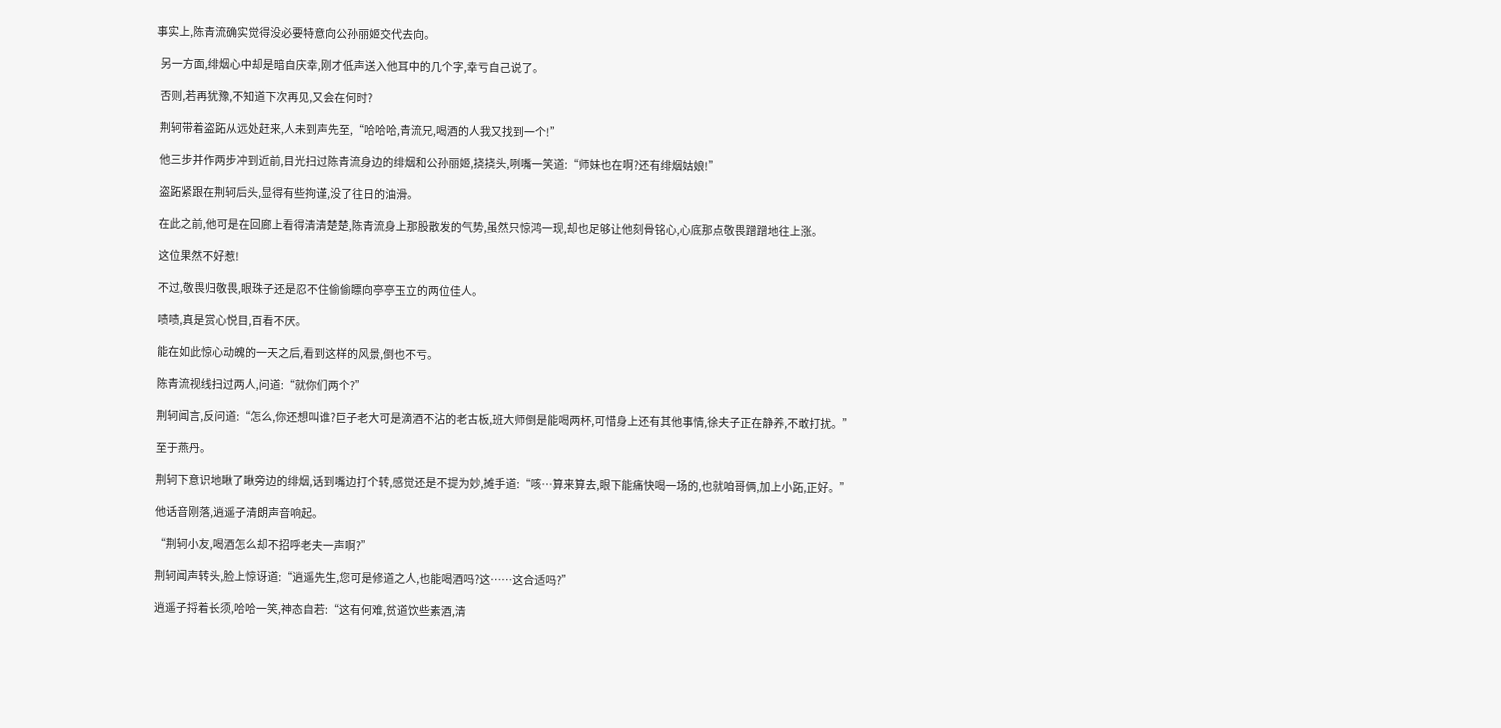事实上,陈青流确实觉得没必要特意向公孙丽姬交代去向。

  另一方面,绯烟心中却是暗自庆幸,刚才低声送入他耳中的几个字,幸亏自己说了。

  否则,若再犹豫,不知道下次再见,又会在何时?

  荆轲带着盗跖从远处赶来,人未到声先至,“哈哈哈,青流兄,喝酒的人我又找到一个!”

  他三步并作两步冲到近前,目光扫过陈青流身边的绯烟和公孙丽姬,挠挠头,咧嘴一笑道:“师妹也在啊?还有绯烟姑娘!”

  盗跖紧跟在荆轲后头,显得有些拘谨,没了往日的油滑。

  在此之前,他可是在回廊上看得清清楚楚,陈青流身上那股散发的气势,虽然只惊鸿一现,却也足够让他刻骨铭心,心底那点敬畏蹭蹭地往上涨。

  这位果然不好惹!

  不过,敬畏归敬畏,眼珠子还是忍不住偷偷瞟向亭亭玉立的两位佳人。

  啧啧,真是赏心悦目,百看不厌。

  能在如此惊心动魄的一天之后,看到这样的风景,倒也不亏。

  陈青流视线扫过两人,问道:“就你们两个?”

  荆轲闻言,反问道:“怎么,你还想叫谁?巨子老大可是滴酒不沾的老古板,班大师倒是能喝两杯,可惜身上还有其他事情,徐夫子正在静养,不敢打扰。”

  至于燕丹。

  荆轲下意识地瞅了瞅旁边的绯烟,话到嘴边打个转,感觉还是不提为妙,摊手道:“咳…算来算去,眼下能痛快喝一场的,也就咱哥俩,加上小跖,正好。”

  他话音刚落,逍遥子清朗声音响起。

  “荆轲小友,喝酒怎么却不招呼老夫一声啊?”

  荆轲闻声转头,脸上惊讶道:“逍遥先生,您可是修道之人,也能喝酒吗?这……这合适吗?”

  逍遥子捋着长须,哈哈一笑,神态自若:“这有何难,贫道饮些素酒,清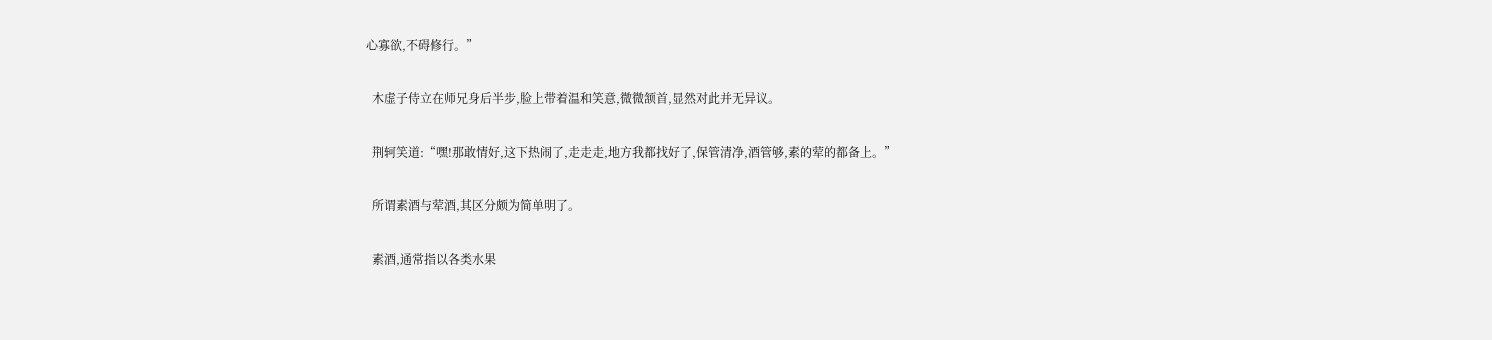心寡欲,不碍修行。”

  木虚子侍立在师兄身后半步,脸上带着温和笑意,微微颔首,显然对此并无异议。

  荆轲笑道:“嘿!那敢情好,这下热闹了,走走走,地方我都找好了,保管清净,酒管够,素的荤的都备上。”

  所谓素酒与荤酒,其区分颇为简单明了。

  素酒,通常指以各类水果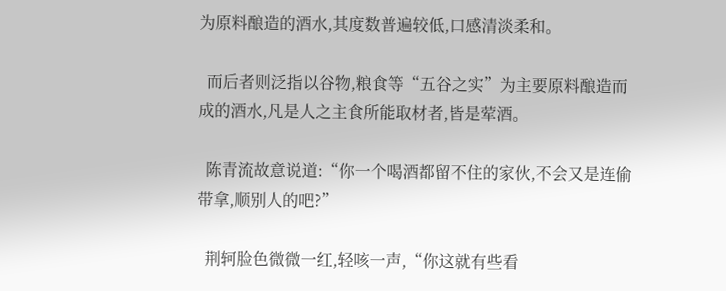为原料酿造的酒水,其度数普遍较低,口感清淡柔和。

  而后者则泛指以谷物,粮食等“五谷之实”为主要原料酿造而成的酒水,凡是人之主食所能取材者,皆是荤酒。

  陈青流故意说道:“你一个喝酒都留不住的家伙,不会又是连偷带拿,顺别人的吧?”

  荆轲脸色微微一红,轻咳一声,“你这就有些看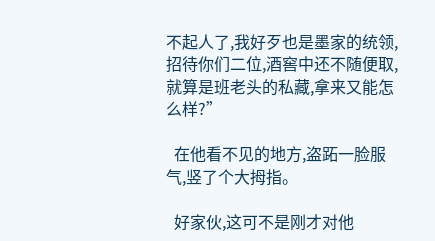不起人了,我好歹也是墨家的统领,招待你们二位,酒窖中还不随便取,就算是班老头的私藏,拿来又能怎么样?”

  在他看不见的地方,盗跖一脸服气,竖了个大拇指。

  好家伙,这可不是刚才对他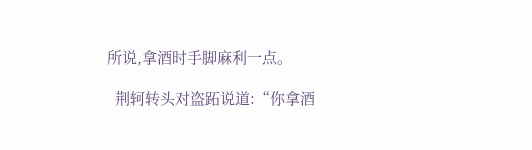所说,拿酒时手脚麻利一点。

  荆轲转头对盗跖说道:“你拿酒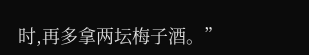时,再多拿两坛梅子酒。”